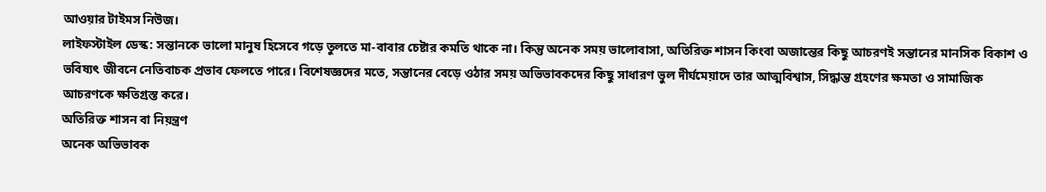আওয়ার টাইমস নিউজ।
লাইফস্টাইল ডেস্ক: সন্তানকে ভালো মানুষ হিসেবে গড়ে তুলতে মা-বাবার চেষ্টার কমতি থাকে না। কিন্তু অনেক সময় ভালোবাসা, অতিরিক্ত শাসন কিংবা অজান্তের কিছু আচরণই সন্তানের মানসিক বিকাশ ও ভবিষ্যৎ জীবনে নেতিবাচক প্রভাব ফেলতে পারে। বিশেষজ্ঞদের মতে, সন্তানের বেড়ে ওঠার সময় অভিভাবকদের কিছু সাধারণ ভুল দীর্ঘমেয়াদে তার আত্মবিশ্বাস, সিদ্ধান্ত গ্রহণের ক্ষমতা ও সামাজিক আচরণকে ক্ষতিগ্রস্ত করে।
অতিরিক্ত শাসন বা নিয়ন্ত্রণ
অনেক অভিভাবক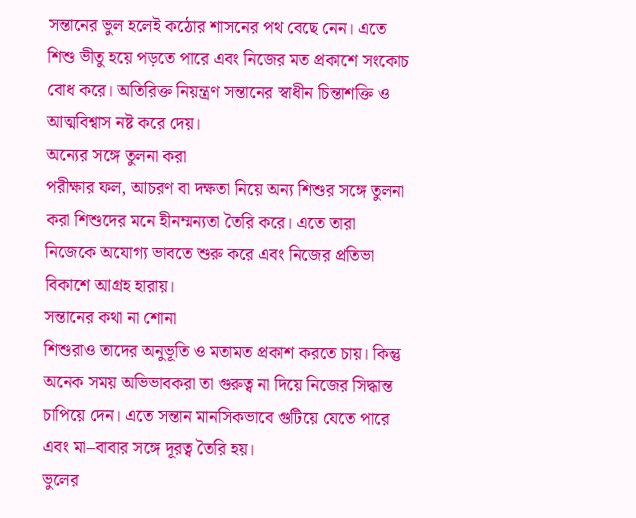সন্তানের ভুল হলেই কঠোর শাসনের পথ বেছে নেন। এতে শিশু ভীতু হয়ে পড়তে পারে এবং নিজের মত প্রকাশে সংকোচ বোধ করে। অতিরিক্ত নিয়ন্ত্রণ সন্তানের স্বাধীন চিন্তাশক্তি ও আত্মবিশ্বাস নষ্ট করে দেয়।
অন্যের সঙ্গে তুলনা করা
পরীক্ষার ফল, আচরণ বা দক্ষতা নিয়ে অন্য শিশুর সঙ্গে তুলনা করা শিশুদের মনে হীনম্মন্যতা তৈরি করে। এতে তারা নিজেকে অযোগ্য ভাবতে শুরু করে এবং নিজের প্রতিভা বিকাশে আগ্রহ হারায়।
সন্তানের কথা না শোনা
শিশুরাও তাদের অনুভূতি ও মতামত প্রকাশ করতে চায়। কিন্তু অনেক সময় অভিভাবকরা তা গুরুত্ব না দিয়ে নিজের সিদ্ধান্ত চাপিয়ে দেন। এতে সন্তান মানসিকভাবে গুটিয়ে যেতে পারে এবং মা–বাবার সঙ্গে দূরত্ব তৈরি হয়।
ভুলের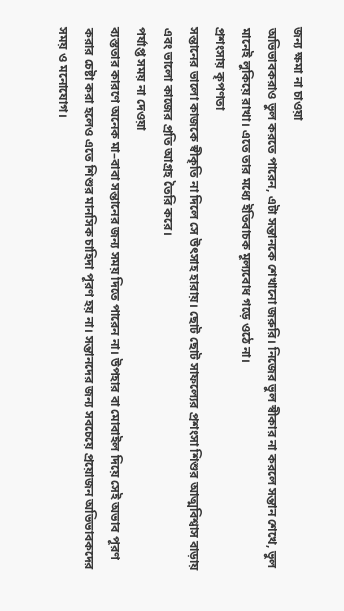জন্য ক্ষমা না চাওয়া
অভিভাবকরাও ভুল করতে পারেন, এটা সন্তানকে শেখানো জরুরি। নিজের ভুল স্বীকার না করলে সন্তান শেখে, ভুল মানেই লুকিয়ে রাখা। এতে তার মধ্যে ইতিবাচক মূল্যবোধ গড়ে ওঠে না।
প্রশংসায় কৃপণতা
সন্তানের ভালো কাজকে স্বীকৃতি না দিলে সে উৎসাহ হারায়। ছোট ছোট সাফল্যের প্রশংসা শিশুর আত্মবিশ্বাস বাড়ায় এবং ভালো কাজের প্রতি আগ্রহ তৈরি করে।
পর্যাপ্ত সময় না দেওয়া
ব্যস্ততার কারণে অনেক মা–বাবা সন্তানের জন্য সময় দিতে পারেন না। উপহার বা মোবাইল দিয়ে সেই অভাব পূরণ করার চেষ্টা করা হলেও এতে শিশুর মানসিক চাহিদা পূরণ হয় না। সন্তানদের জন্য সবচেয়ে প্রয়োজন অভিভাবকদের সময় ও মনোযোগ।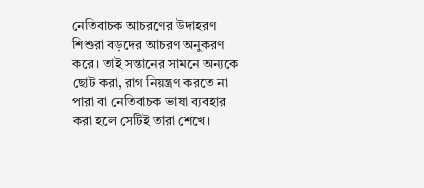নেতিবাচক আচরণের উদাহরণ
শিশুরা বড়দের আচরণ অনুকরণ করে। তাই সন্তানের সামনে অন্যকে ছোট করা, রাগ নিয়ন্ত্রণ করতে না পারা বা নেতিবাচক ভাষা ব্যবহার করা হলে সেটিই তারা শেখে।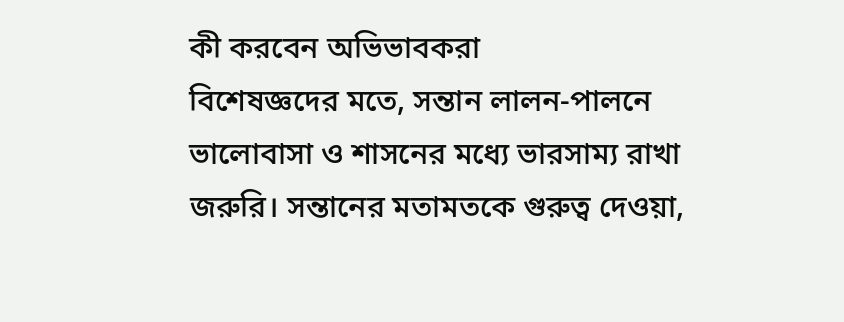কী করবেন অভিভাবকরা
বিশেষজ্ঞদের মতে, সন্তান লালন-পালনে ভালোবাসা ও শাসনের মধ্যে ভারসাম্য রাখা জরুরি। সন্তানের মতামতকে গুরুত্ব দেওয়া,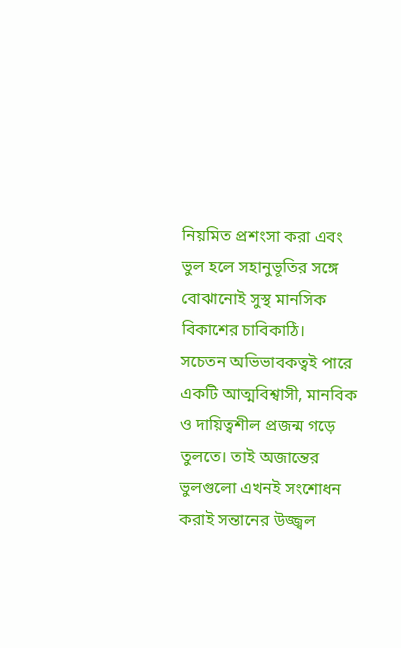নিয়মিত প্রশংসা করা এবং ভুল হলে সহানুভূতির সঙ্গে বোঝানোই সুস্থ মানসিক বিকাশের চাবিকাঠি।
সচেতন অভিভাবকত্বই পারে একটি আত্মবিশ্বাসী, মানবিক ও দায়িত্বশীল প্রজন্ম গড়ে তুলতে। তাই অজান্তের ভুলগুলো এখনই সংশোধন করাই সন্তানের উজ্জ্বল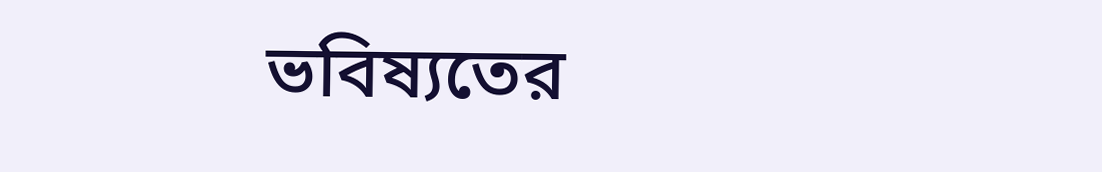ভবিষ্যতের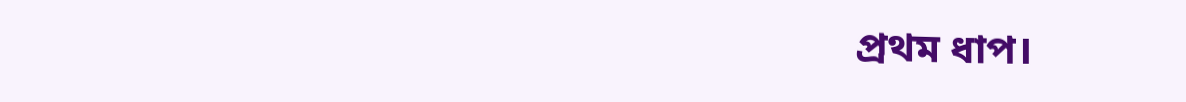প্রথম ধাপ।